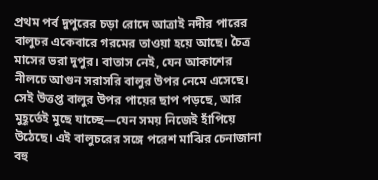প্রথম পর্ব দুপুরের চড়া রোদে আত্রাই নদীর পারের বালুচর একেবারে গরমের তাওয়া হয়ে আছে। চৈত্র মাসের ভরা দুপুর। বাতাস নেই, যেন আকাশের নীলচে আগুন সরাসরি বালুর উপর নেমে এসেছে। সেই উত্তপ্ত বালুর উপর পায়ের ছাপ পড়ছে, আর মুহূর্তেই মুছে যাচ্ছে—যেন সময় নিজেই হাঁপিয়ে উঠেছে। এই বালুচরের সঙ্গে পরেশ মাঝির চেনাজানা বহু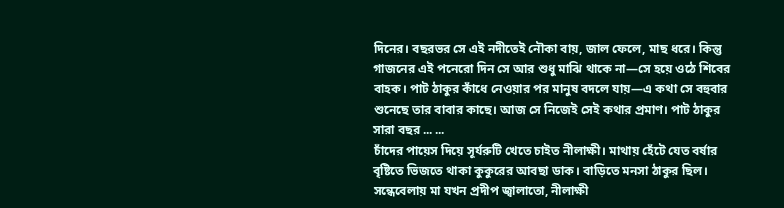দিনের। বছরভর সে এই নদীতেই নৌকা বায়, জাল ফেলে, মাছ ধরে। কিন্তু গাজনের এই পনেরো দিন সে আর শুধু মাঝি থাকে না—সে হয়ে ওঠে শিবের বাহক। পাট ঠাকুর কাঁধে নেওয়ার পর মানুষ বদলে যায়—এ কথা সে বহুবার শুনেছে তার বাবার কাছে। আজ সে নিজেই সেই কথার প্রমাণ। পাট ঠাকুর সারা বছর ... ...
চাঁদের পায়েস দিয়ে সূর্যরুটি খেতে চাইত নীলাক্ষী। মাথায় হেঁটে যেত বর্ষার বৃষ্টিতে ভিজতে থাকা কুকুরের আবছা ডাক। বাড়িতে মনসা ঠাকুর ছিল। সন্ধেবেলায় মা যখন প্রদীপ জ্বালাতো, নীলাক্ষী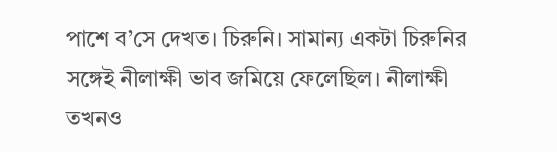পাশে ব’সে দেখত। চিরুনি। সামান্য একটা চিরুনির সঙ্গেই নীলাক্ষী ভাব জমিয়ে ফেলেছিল। নীলাক্ষী তখনও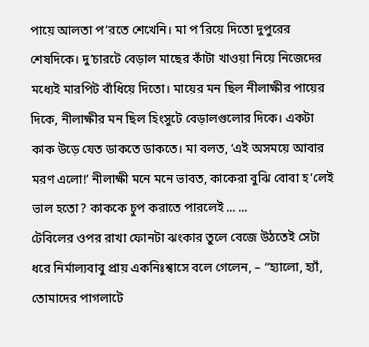পায়ে আলতা প’রতে শেখেনি। মা প’রিয়ে দিতো দুপুরের শেষদিকে। দু’চারটে বেড়াল মাছের কাঁটা খাওয়া নিয়ে নিজেদের মধ্যেই মারপিট বাঁধিয়ে দিতো। মায়ের মন ছিল নীলাক্ষীর পায়ের দিকে, নীলাক্ষীর মন ছিল হিংসুটে বেড়ালগুলোর দিকে। একটা কাক উড়ে যেত ডাকতে ডাকতে। মা বলত, ‘এই অসময়ে আবার মরণ এলো!’ নীলাক্ষী মনে মনে ভাবত, কাকেরা বুঝি বোবা হ’লেই ভাল হতো? কাককে চুপ করাতে পারলেই ... ...
টেবিলের ওপর রাখা ফোনটা ঝংকার তুলে বেজে উঠতেই সেটা ধরে নির্মাল্যবাবু প্রায় একনিঃশ্বাসে বলে গেলেন, – “হ্যালো, হ্যাঁ, তোমাদের পাগলাটে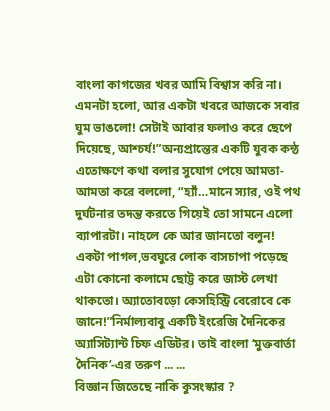বাংলা কাগজের খবর আমি বিশ্বাস করি না। এমনটা হলো, আর একটা খবরে আজকে সবার ঘুম ভাঙলো! সেটাই আবার ফলাও করে ছেপে দিয়েছে, আশ্চর্য!”অন্যপ্রান্তের একটি যুবক কন্ঠ এতোক্ষণে কথা বলার সুযোগ পেয়ে আমতা-আমতা করে বললো, “হ্যাঁ…মানে স্যার, ওই পথ দুর্ঘটনার তদন্ত করতে গিয়েই তো সামনে এলো ব্যাপারটা। নাহলে কে আর জানতো বলুন! একটা পাগল,ভবঘুরে লোক বাসচাপা পড়েছে এটা কোনো কলামে ছোট্ট করে জাস্ট লেখা থাকতো। অ্যাতোবড়ো কেসহিস্ট্রি বেরোবে কে জানে!”নির্মাল্যবাবু একটি ইংরেজি দৈনিকের অ্যাসিট্যান্ট চিফ এডিটর। তাই বাংলা ‘মুক্তবার্তা দৈনিক’-এর তরুণ ... ...
বিজ্ঞান জিতেছে নাকি কুসংস্কার ?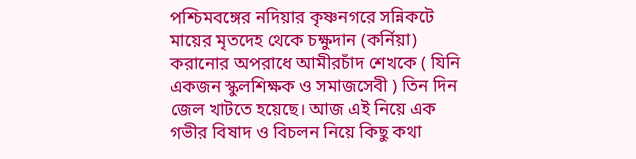পশ্চিমবঙ্গের নদিয়ার কৃষ্ণনগরে সন্নিকটে মায়ের মৃতদেহ থেকে চক্ষুদান (কর্নিয়া) করানোর অপরাধে আমীরচাঁদ শেখকে ( যিনি একজন স্কুলশিক্ষক ও সমাজসেবী ) তিন দিন জেল খাটতে হয়েছে। আজ এই নিয়ে এক গভীর বিষাদ ও বিচলন নিয়ে কিছু কথা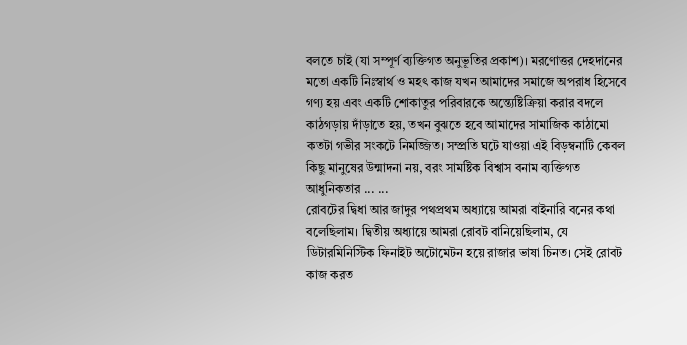বলতে চাই (যা সম্পূর্ণ ব্যক্তিগত অনুভূতির প্রকাশ)। মরণোত্তর দেহদানের মতো একটি নিঃস্বার্থ ও মহৎ কাজ যখন আমাদের সমাজে অপরাধ হিসেবে গণ্য হয় এবং একটি শোকাতুর পরিবারকে অন্ত্যেষ্টিক্রিয়া করার বদলে কাঠগড়ায় দাঁড়াতে হয়, তখন বুঝতে হবে আমাদের সামাজিক কাঠামো কতটা গভীর সংকটে নিমজ্জিত। সম্প্রতি ঘটে যাওয়া এই বিড়ম্বনাটি কেবল কিছু মানুষের উন্মাদনা নয়, বরং সামষ্টিক বিশ্বাস বনাম ব্যক্তিগত আধুনিকতার ... ...
রোবটের দ্বিধা আর জাদুর পথপ্রথম অধ্যায়ে আমরা বাইনারি বনের কথা বলেছিলাম। দ্বিতীয় অধ্যায়ে আমরা রোবট বানিয়েছিলাম, যে ডিটারমিনিস্টিক ফিনাইট অটোমেটন হয়ে রাজার ভাষা চিনত। সেই রোবট কাজ করত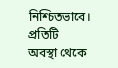নিশ্চিতভাবে। প্রতিটি অবস্থা থেকে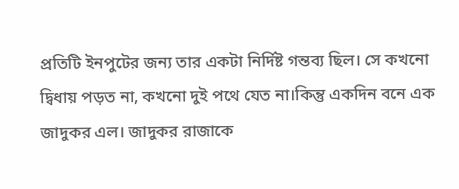প্রতিটি ইনপুটের জন্য তার একটা নির্দিষ্ট গন্তব্য ছিল। সে কখনো দ্বিধায় পড়ত না, কখনো দুই পথে যেত না।কিন্তু একদিন বনে এক জাদুকর এল। জাদুকর রাজাকে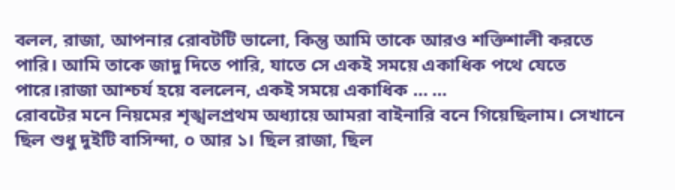বলল, রাজা, আপনার রোবটটি ভালো, কিন্তু আমি তাকে আরও শক্তিশালী করতে পারি। আমি তাকে জাদু দিতে পারি, যাতে সে একই সময়ে একাধিক পথে যেতে পারে।রাজা আশ্চর্য হয়ে বললেন, একই সময়ে একাধিক ... ...
রোবটের মনে নিয়মের শৃঙ্খলপ্রথম অধ্যায়ে আমরা বাইনারি বনে গিয়েছিলাম। সেখানে ছিল শুধু দুইটি বাসিন্দা, ০ আর ১। ছিল রাজা, ছিল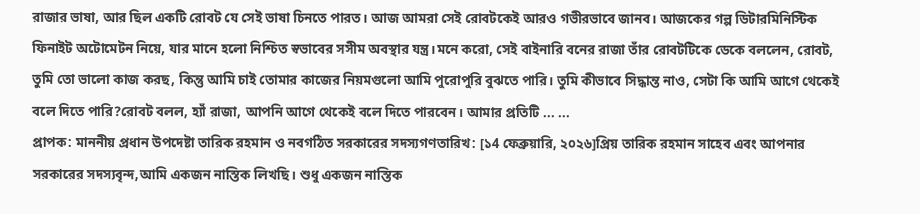রাজার ভাষা, আর ছিল একটি রোবট যে সেই ভাষা চিনতে পারত। আজ আমরা সেই রোবটকেই আরও গভীরভাবে জানব। আজকের গল্প ডিটারমিনিস্টিক ফিনাইট অটোমেটন নিয়ে, যার মানে হলো নিশ্চিত স্বভাবের সসীম অবস্থার যন্ত্র।মনে করো, সেই বাইনারি বনের রাজা তাঁর রোবটটিকে ডেকে বললেন, রোবট, তুমি তো ভালো কাজ করছ, কিন্তু আমি চাই তোমার কাজের নিয়মগুলো আমি পুরোপুরি বুঝতে পারি। তুমি কীভাবে সিদ্ধান্ত নাও, সেটা কি আমি আগে থেকেই বলে দিতে পারি?রোবট বলল, হ্যাঁ রাজা, আপনি আগে থেকেই বলে দিতে পারবেন। আমার প্রতিটি ... ...
প্রাপক: মাননীয় প্রধান উপদেষ্টা তারিক রহমান ও নবগঠিত সরকারের সদস্যগণতারিখ: [১4 ফেব্রুয়ারি, ২০২৬]প্রিয় তারিক রহমান সাহেব এবং আপনার সরকারের সদস্যবৃন্দ,আমি একজন নাস্তিক লিখছি। শুধু একজন নাস্তিক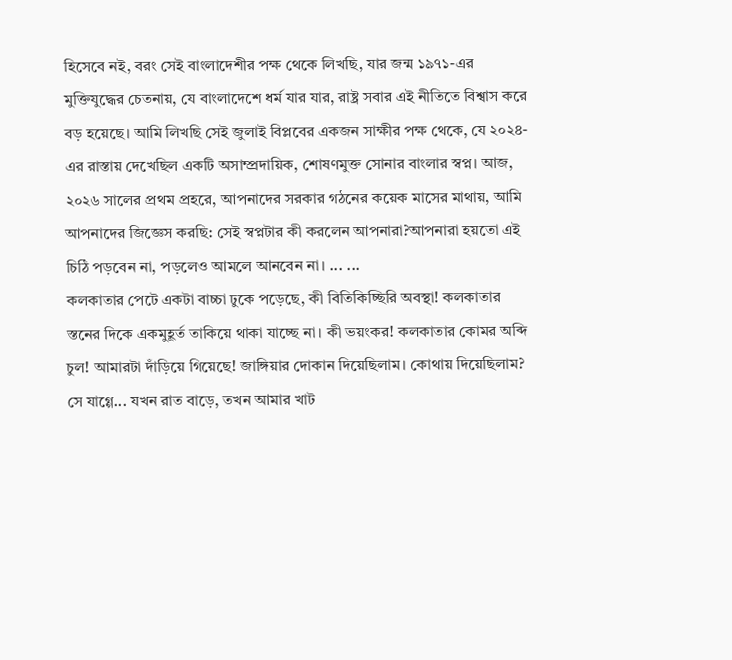হিসেবে নই, বরং সেই বাংলাদেশীর পক্ষ থেকে লিখছি, যার জন্ম ১৯৭১-এর মুক্তিযুদ্ধের চেতনায়, যে বাংলাদেশে ধর্ম যার যার, রাষ্ট্র সবার এই নীতিতে বিশ্বাস করে বড় হয়েছে। আমি লিখছি সেই জুলাই বিপ্লবের একজন সাক্ষীর পক্ষ থেকে, যে ২০২৪-এর রাস্তায় দেখেছিল একটি অসাম্প্রদায়িক, শোষণমুক্ত সোনার বাংলার স্বপ্ন। আজ, ২০২৬ সালের প্রথম প্রহরে, আপনাদের সরকার গঠনের কয়েক মাসের মাথায়, আমি আপনাদের জিজ্ঞেস করছি: সেই স্বপ্নটার কী করলেন আপনারা?আপনারা হয়তো এই চিঠি পড়বেন না, পড়লেও আমলে আনবেন না। ... ...
কলকাতার পেটে একটা বাচ্চা ঢুকে পড়েছে, কী বিতিকিচ্ছিরি অবস্থা! কলকাতার স্তনের দিকে একমুহূর্ত তাকিয়ে থাকা যাচ্ছে না। কী ভয়ংকর! কলকাতার কোমর অব্দি চুল! আমারটা দাঁড়িয়ে গিয়েছে! জাঙ্গিয়ার দোকান দিয়েছিলাম। কোথায় দিয়েছিলাম? সে যাগ্গে... যখন রাত বাড়ে, তখন আমার খাট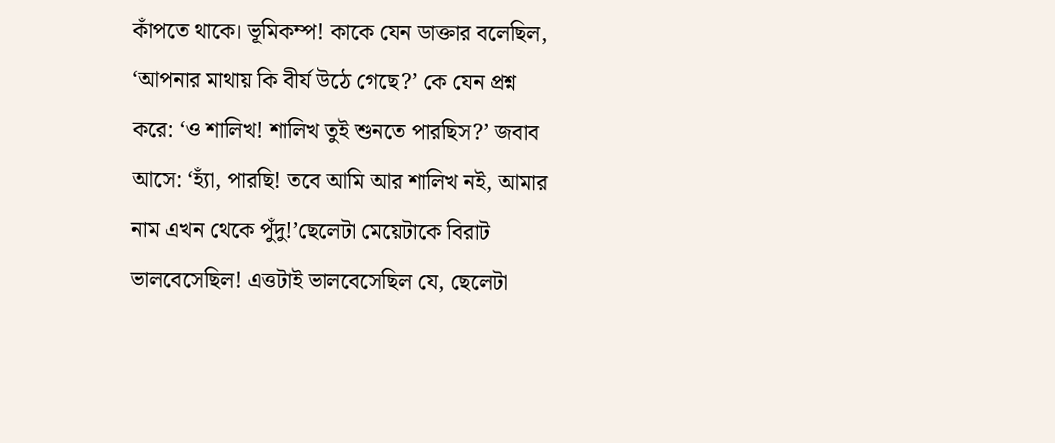কাঁপতে থাকে। ভূমিকম্প! কাকে যেন ডাক্তার বলেছিল, ‘আপনার মাথায় কি বীর্য উঠে গেছে?’ কে যেন প্রশ্ন করে: ‘ও শালিখ! শালিখ তুই শুনতে পারছিস?’ জবাব আসে: ‘হ্যাঁ, পারছি! তবে আমি আর শালিখ নই, আমার নাম এখন থেকে পুঁদু!’ছেলেটা মেয়েটাকে বিরাট ভালবেসেছিল! এত্তটাই ভালবেসেছিল যে, ছেলেটা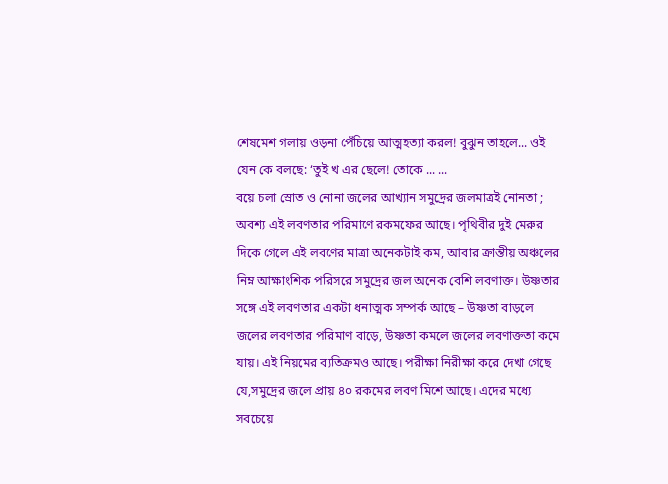শেষমেশ গলায় ওড়না পেঁচিয়ে আত্মহত্যা করল! বুঝুন তাহলে... ওই যেন কে বলছে: ‘তুই খ এর ছেলে! তোকে ... ...
বয়ে চলা স্রোত ও নোনা জলের আখ্যান সমুদ্রের জলমাত্রই নোনতা ; অবশ্য এই লবণতার পরিমাণে রকমফের আছে। পৃথিবীর দুই মেরুর দিকে গেলে এই লবণের মাত্রা অনেকটাই কম, আবার ক্রান্তীয় অঞ্চলের নিম্ন আক্ষাংশিক পরিসরে সমুদ্রের জল অনেক বেশি লবণাক্ত। উষ্ণতার সঙ্গে এই লবণতার একটা ধনাত্মক সম্পর্ক আছে – উষ্ণতা বাড়লে জলের লবণতার পরিমাণ বাড়ে, উষ্ণতা কমলে জলের লবণাক্ততা কমে যায়। এই নিয়মের ব্যতিক্রমও আছে। পরীক্ষা নিরীক্ষা করে দেখা গেছে যে,সমুদ্রের জলে প্রায় ৪০ রকমের লবণ মিশে আছে। এদের মধ্যে সবচেয়ে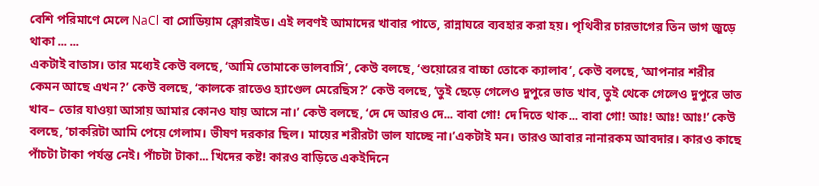বেশি পরিমাণে মেলে NaCl বা সোডিয়াম ক্লোরাইড। এই লবণই আমাদের খাবার পাতে, রান্নাঘরে ব্যবহার করা হয়। পৃথিবীর চারভাগের তিন ভাগ জুড়ে থাকা ... ...
একটাই বাতাস। তার মধ্যেই কেউ বলছে, ‘আমি তোমাকে ভালবাসি’, কেউ বলছে, ‘শুয়োরের বাচ্চা তোকে ক্যালাব’, কেউ বলছে, ‘আপনার শরীর কেমন আছে এখন?’ কেউ বলছে, ‘কালকে রাতেও হ্যাণ্ডেল মেরেছিস?’ কেউ বলছে, ‘তুই ছেড়ে গেলেও দুপুরে ভাত খাব, তুই থেকে গেলেও দুপুরে ভাত খাব– তোর যাওয়া আসায় আমার কোনও যায় আসে না।’ কেউ বলছে, ‘দে দে আরও দে... বাবা গো! দে দিতে থাক... বাবা গো! আঃ! আঃ! আঃ!’ কেউ বলছে, ‘চাকরিটা আমি পেয়ে গেলাম। ভীষণ দরকার ছিল। মায়ের শরীরটা ভাল যাচ্ছে না।’একটাই মন। তারও আবার নানারকম আবদার। কারও কাছে পাঁচটা টাকা পর্যন্ত নেই। পাঁচটা টাকা... খিদের কষ্ট! কারও বাড়িতে একইদিনে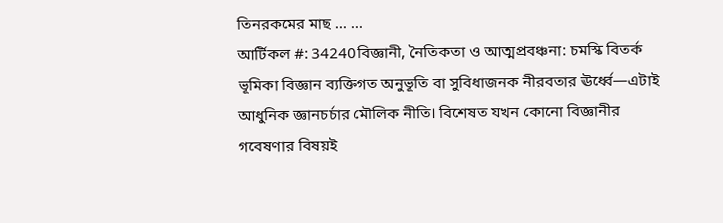তিনরকমের মাছ ... ...
আর্টিকল #: 34240বিজ্ঞানী, নৈতিকতা ও আত্মপ্রবঞ্চনা: চমস্কি বিতর্ক ভূমিকা বিজ্ঞান ব্যক্তিগত অনুভূতি বা সুবিধাজনক নীরবতার ঊর্ধ্বে—এটাই আধুনিক জ্ঞানচর্চার মৌলিক নীতি। বিশেষত যখন কোনো বিজ্ঞানীর গবেষণার বিষয়ই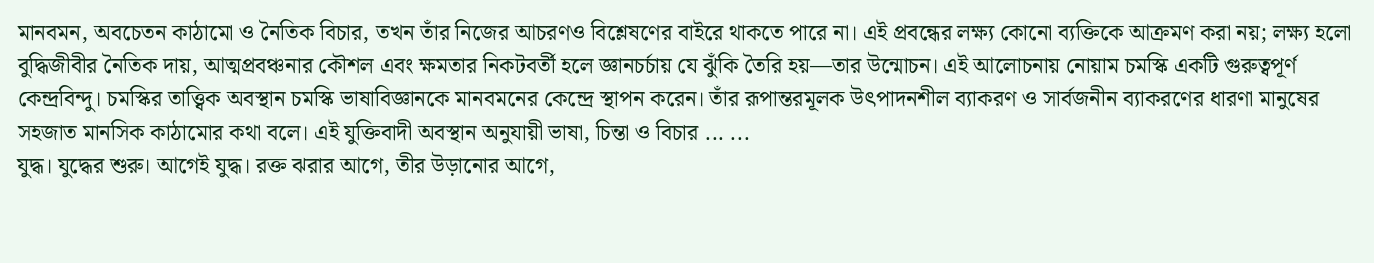মানবমন, অবচেতন কাঠামো ও নৈতিক বিচার, তখন তাঁর নিজের আচরণও বিশ্লেষণের বাইরে থাকতে পারে না। এই প্রবন্ধের লক্ষ্য কোনো ব্যক্তিকে আক্রমণ করা নয়; লক্ষ্য হলো বুদ্ধিজীবীর নৈতিক দায়, আত্মপ্রবঞ্চনার কৌশল এবং ক্ষমতার নিকটবর্তী হলে জ্ঞানচর্চায় যে ঝুঁকি তৈরি হয়—তার উন্মোচন। এই আলোচনায় নোয়াম চমস্কি একটি গুরুত্বপূর্ণ কেন্দ্রবিন্দু। চমস্কির তাত্ত্বিক অবস্থান চমস্কি ভাষাবিজ্ঞানকে মানবমনের কেন্দ্রে স্থাপন করেন। তাঁর রূপান্তরমূলক উৎপাদনশীল ব্যাকরণ ও সার্বজনীন ব্যাকরণের ধারণা মানুষের সহজাত মানসিক কাঠামোর কথা বলে। এই যুক্তিবাদী অবস্থান অনুযায়ী ভাষা, চিন্তা ও বিচার ... ...
যুদ্ধ। যুদ্ধের শুরু। আগেই যুদ্ধ। রক্ত ঝরার আগে, তীর উড়ানোর আগে,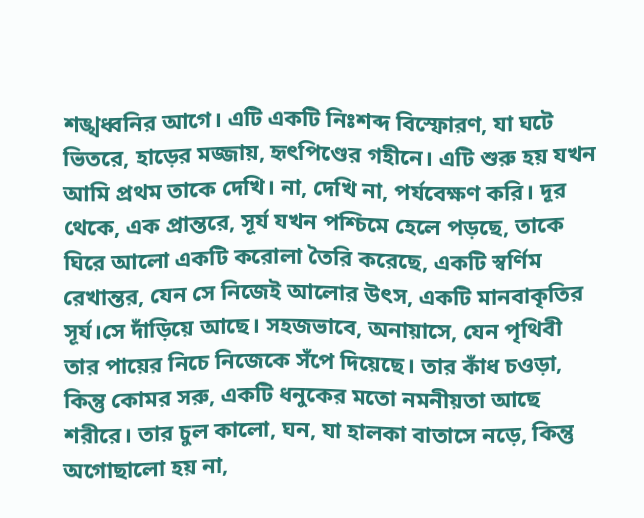শঙ্খধ্বনির আগে। এটি একটি নিঃশব্দ বিস্ফোরণ, যা ঘটে ভিতরে, হাড়ের মজ্জায়, হৃৎপিণ্ডের গহীনে। এটি শুরু হয় যখন আমি প্রথম তাকে দেখি। না, দেখি না, পর্যবেক্ষণ করি। দূর থেকে, এক প্রান্তরে, সূর্য যখন পশ্চিমে হেলে পড়ছে, তাকে ঘিরে আলো একটি করোলা তৈরি করেছে, একটি স্বর্ণিম রেখান্তর, যেন সে নিজেই আলোর উৎস, একটি মানবাকৃতির সূর্য।সে দাঁড়িয়ে আছে। সহজভাবে, অনায়াসে, যেন পৃথিবী তার পায়ের নিচে নিজেকে সঁপে দিয়েছে। তার কাঁধ চওড়া, কিন্তু কোমর সরু, একটি ধনুকের মতো নমনীয়তা আছে শরীরে। তার চুল কালো, ঘন, যা হালকা বাতাসে নড়ে, কিন্তু অগোছালো হয় না,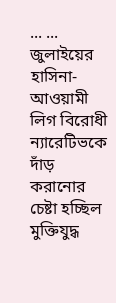... ...
জুলাইয়ের হাসিনা-আওয়ামী লিগ বিরোধী ন্যারেটিভকে দাঁড় করানোর চেষ্টা হচ্ছিল মুক্তিযুদ্ধ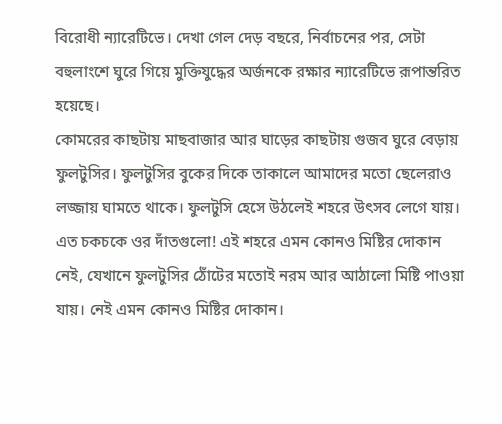বিরোধী ন্যারেটিভে। দেখা গেল দেড় বছরে, নির্বাচনের পর, সেটা বহুলাংশে ঘুরে গিয়ে মুক্তিযুদ্ধের অর্জনকে রক্ষার ন্যারেটিভে রূপান্তরিত হয়েছে।
কোমরের কাছটায় মাছবাজার আর ঘাড়ের কাছটায় গুজব ঘুরে বেড়ায় ফুলটুসির। ফুলটুসির বুকের দিকে তাকালে আমাদের মতো ছেলেরাও লজ্জায় ঘামতে থাকে। ফুলটুসি হেসে উঠলেই শহরে উৎসব লেগে যায়। এত চকচকে ওর দাঁতগুলো! এই শহরে এমন কোনও মিষ্টির দোকান নেই, যেখানে ফুলটুসির ঠোঁটের মতোই নরম আর আঠালো মিষ্টি পাওয়া যায়। নেই এমন কোনও মিষ্টির দোকান।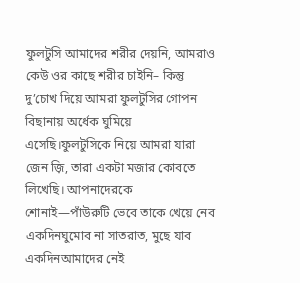ফুলটুসি আমাদের শরীর দেয়নি, আমরাও কেউ ওর কাছে শরীর চাইনি– কিন্তু দু’চোখ দিয়ে আমরা ফুলটুসির গোপন বিছানায় অর্ধেক ঘুমিয়ে এসেছি।ফুলটুসিকে নিয়ে আমরা যারা জেন জ়ি, তারা একটা মজার কোবতে লিখেছি। আপনাদেরকে শোনাই—পাঁউরুটি ভেবে তাকে খেয়ে নেব একদিনঘুমোব না সাতরাত, মুছে যাব একদিনআমাদের নেই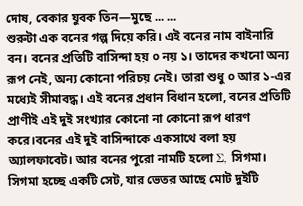দোষ, বেকার যুবক তিন—মুছে ... ...
শুরুটা এক বনের গল্প দিয়ে করি। এই বনের নাম বাইনারি বন। বনের প্রতিটি বাসিন্দা হয় ০ নয় ১। তাদের কখনো অন্য রূপ নেই, অন্য কোনো পরিচয় নেই। তারা শুধু ০ আর ১-এর মধ্যেই সীমাবদ্ধ। এই বনের প্রধান বিধান হলো, বনের প্রতিটি প্রাণীই এই দুই সংখ্যার কোনো না কোনো রূপ ধারণ করে।বনের এই দুই বাসিন্দাকে একসাথে বলা হয় অ্যালফাবেট। আর বনের পুরো নামটি হলো Σ, সিগমা। সিগমা হচ্ছে একটি সেট, যার ভেতর আছে মোট দুইটি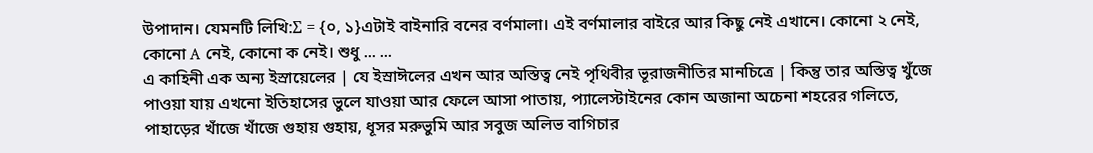উপাদান। যেমনটি লিখি:Σ = {০, ১}এটাই বাইনারি বনের বর্ণমালা। এই বর্ণমালার বাইরে আর কিছু নেই এখানে। কোনো ২ নেই, কোনো A নেই, কোনো ক নেই। শুধু ... ...
এ কাহিনী এক অন্য ইস্রায়েলের | যে ইস্রাঈলের এখন আর অস্তিত্ব নেই পৃথিবীর ভূরাজনীতির মানচিত্রে | কিন্তু তার অস্তিত্ব খুঁজে পাওয়া যায় এখনো ইতিহাসের ভুলে যাওয়া আর ফেলে আসা পাতায়, প্যালেস্টাইনের কোন অজানা অচেনা শহরের গলিতে, পাহাড়ের খাঁজে খাঁজে গুহায় গুহায়, ধূসর মরুভুমি আর সবুজ অলিভ বাগিচার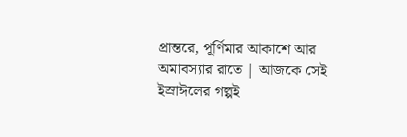প্রান্তরে, পূর্ণিমার আকাশে আর অমাবস্যার রাতে | আজকে সেই ইস্রাঈলের গল্পই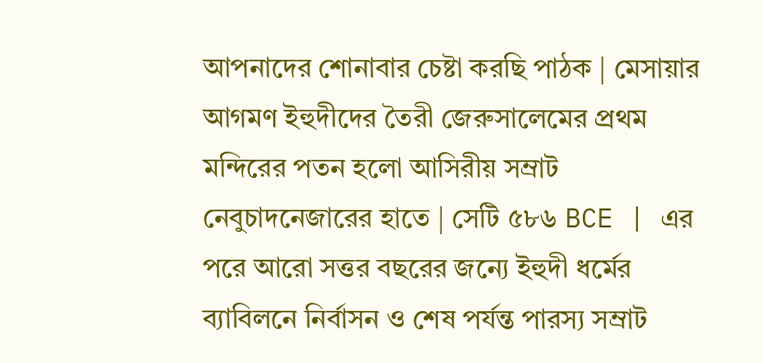আপনাদের শোনাবার চেষ্টা করছি পাঠক | মেসায়ার আগমণ ইহুদীদের তৈরী জেরুসালেমের প্রথম মন্দিরের পতন হলো আসিরীয় সম্রাট নেবুচাদনেজারের হাতে | সেটি ৫৮৬ BCE | এর পরে আরো সত্তর বছরের জন্যে ইহুদী ধর্মের ব্যাবিলনে নির্বাসন ও শেষ পর্যন্ত পারস্য সম্রাট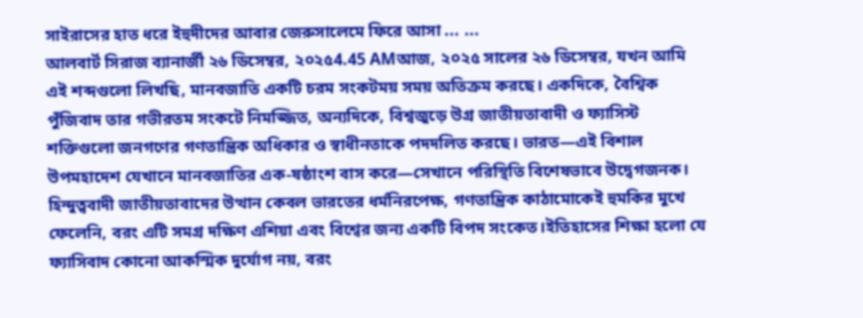সাইরাসের হাত ধরে ইহুদীদের আবার জেরুসালেমে ফিরে আসা ... ...
আলবার্ট সিরাজ ব্যানার্জী ২৬ ডিসেম্বর, ২০২৫4.45 AMআজ, ২০২৫ সালের ২৬ ডিসেম্বর, যখন আমি এই শব্দগুলো লিখছি, মানবজাতি একটি চরম সংকটময় সময় অতিক্রম করছে। একদিকে, বৈশ্বিক পুঁজিবাদ তার গভীরতম সংকটে নিমজ্জিত, অন্যদিকে, বিশ্বজুড়ে উগ্র জাতীয়তাবাদী ও ফ্যাসিস্ট শক্তিগুলো জনগণের গণতান্ত্রিক অধিকার ও স্বাধীনতাকে পদদলিত করছে। ভারত—এই বিশাল উপমহাদেশ যেখানে মানবজাতির এক-ষষ্ঠাংশ বাস করে—সেখানে পরিস্থিতি বিশেষভাবে উদ্বেগজনক। হিন্দুত্ববাদী জাতীয়তাবাদের উত্থান কেবল ভারতের ধর্মনিরপেক্ষ, গণতান্ত্রিক কাঠামোকেই হুমকির মুখে ফেলেনি, বরং এটি সমগ্র দক্ষিণ এশিয়া এবং বিশ্বের জন্য একটি বিপদ সংকেত।ইতিহাসের শিক্ষা হলো যে ফ্যাসিবাদ কোনো আকস্মিক দুর্যোগ নয়, বরং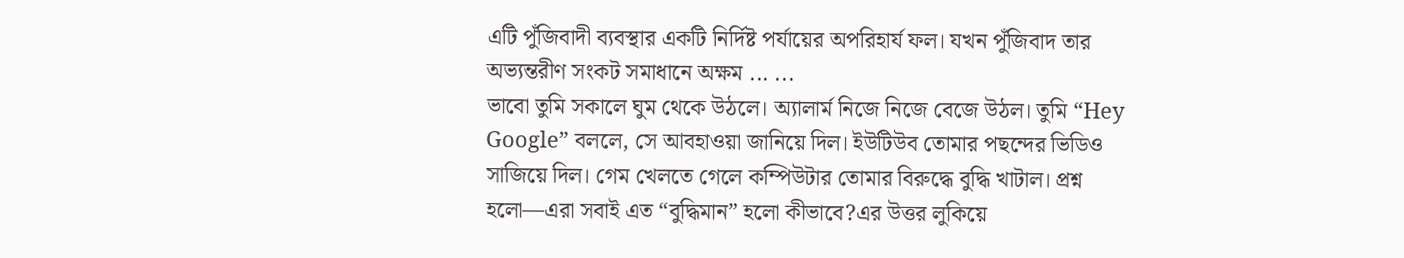এটি পুঁজিবাদী ব্যবস্থার একটি নির্দিষ্ট পর্যায়ের অপরিহার্য ফল। যখন পুঁজিবাদ তার অভ্যন্তরীণ সংকট সমাধানে অক্ষম ... ...
ভাবো তুমি সকালে ঘুম থেকে উঠলে। অ্যালার্ম নিজে নিজে বেজে উঠল। তুমি “Hey Google” বললে, সে আবহাওয়া জানিয়ে দিল। ইউটিউব তোমার পছন্দের ভিডিও সাজিয়ে দিল। গেম খেলতে গেলে কম্পিউটার তোমার বিরুদ্ধে বুদ্ধি খাটাল। প্রশ্ন হলো—এরা সবাই এত “বুদ্ধিমান” হলো কীভাবে?এর উত্তর লুকিয়ে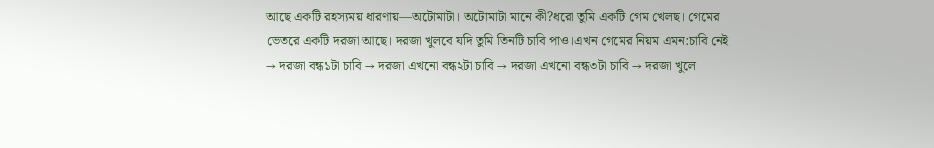আছে একটি রহস্যময় ধারণায়—অটোমাটা। অটোমাটা মানে কী?ধরো তুমি একটি গেম খেলছ। গেমের ভেতরে একটি দরজা আছে। দরজা খুলবে যদি তুমি তিনটি চাবি পাও।এখন গেমের নিয়ম এমন:চাবি নেই → দরজা বন্ধ১টা চাবি → দরজা এখনো বন্ধ২টা চাবি → দরজা এখনো বন্ধ৩টা চাবি → দরজা খুলে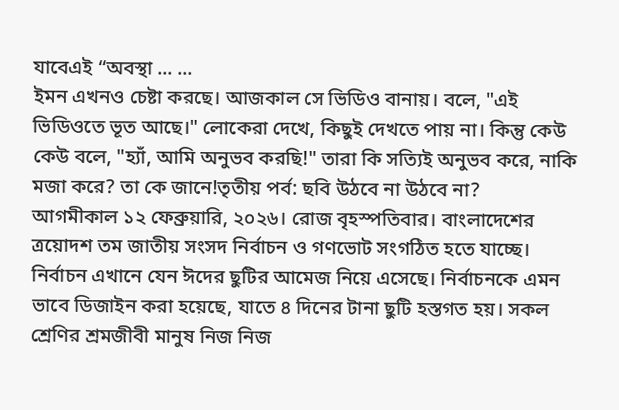যাবেএই “অবস্থা ... ...
ইমন এখনও চেষ্টা করছে। আজকাল সে ভিডিও বানায়। বলে, "এই ভিডিওতে ভূত আছে।" লোকেরা দেখে, কিছুই দেখতে পায় না। কিন্তু কেউ কেউ বলে, "হ্যাঁ, আমি অনুভব করছি!" তারা কি সত্যিই অনুভব করে, নাকি মজা করে? তা কে জানে!তৃতীয় পর্ব: ছবি উঠবে না উঠবে না?
আগমীকাল ১২ ফেব্রুয়ারি, ২০২৬। রোজ বৃহস্পতিবার। বাংলাদেশের ত্রয়োদশ তম জাতীয় সংসদ নির্বাচন ও গণভোট সংগঠিত হতে যাচ্ছে। নির্বাচন এখানে যেন ঈদের ছুটির আমেজ নিয়ে এসেছে। নির্বাচনকে এমন ভাবে ডিজাইন করা হয়েছে, যাতে ৪ দিনের টানা ছুটি হস্তগত হয়। সকল শ্রেণির শ্রমজীবী মানুষ নিজ নিজ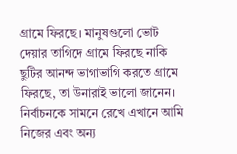গ্রামে ফিরছে। মানুষগুলো ভোট দেয়ার তাগিদে গ্রামে ফিরছে নাকি ছুটির আনন্দ ভাগাভাগি করতে গ্রামে ফিরছে, তা উনারাই ভালো জানেন। নির্বাচনকে সামনে রেখে এখানে আমি নিজের এবং অন্য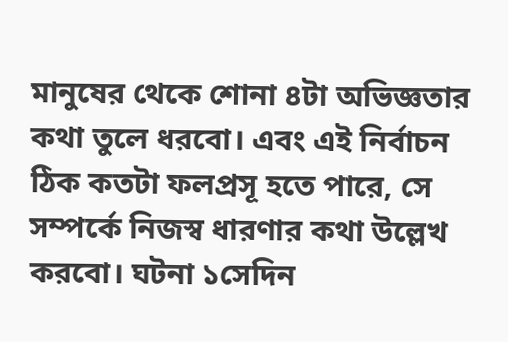মানুষের থেকে শোনা ৪টা অভিজ্ঞতার কথা তুলে ধরবো। এবং এই নির্বাচন ঠিক কতটা ফলপ্রসূ হতে পারে, সে সম্পর্কে নিজস্ব ধারণার কথা উল্লেখ করবো। ঘটনা ১সেদিন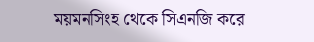ময়মনসিংহ থেকে সিএনজি করে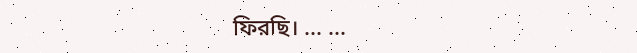ফিরছি। ... ...